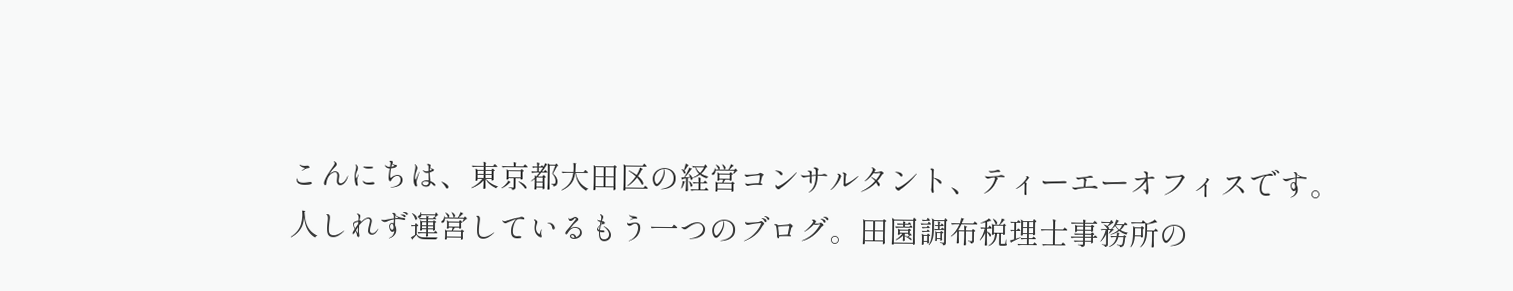こんにちは、東京都大田区の経営コンサルタント、ティーエーオフィスです。
人しれず運営しているもう一つのブログ。田園調布税理士事務所の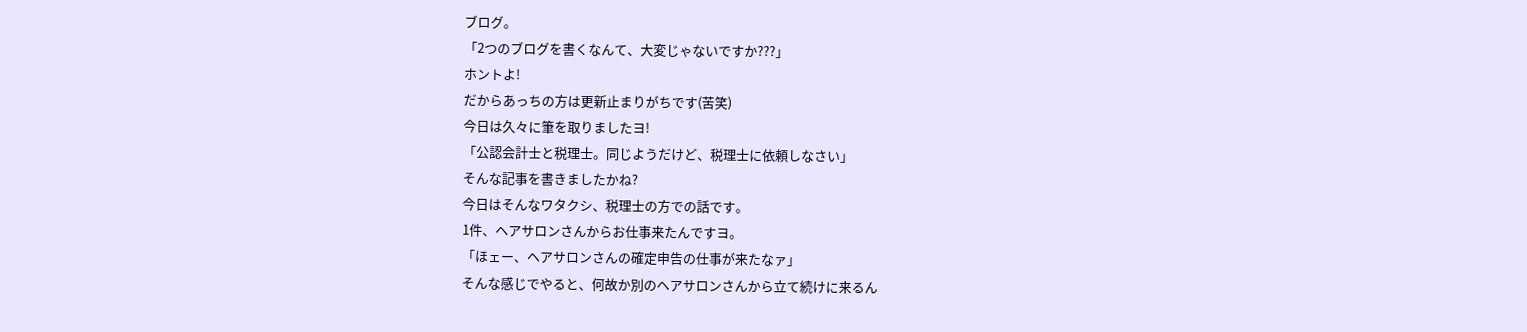ブログ。
「2つのブログを書くなんて、大変じゃないですか???」
ホントよ!
だからあっちの方は更新止まりがちです(苦笑)
今日は久々に筆を取りましたヨ!
「公認会計士と税理士。同じようだけど、税理士に依頼しなさい」
そんな記事を書きましたかね?
今日はそんなワタクシ、税理士の方での話です。
1件、ヘアサロンさんからお仕事来たんですヨ。
「ほェー、ヘアサロンさんの確定申告の仕事が来たなァ」
そんな感じでやると、何故か別のヘアサロンさんから立て続けに来るん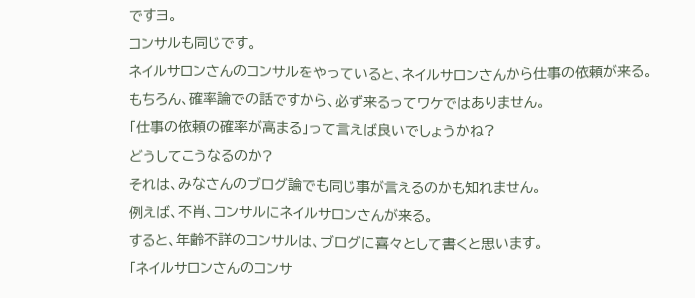ですヨ。
コンサルも同じです。
ネイルサロンさんのコンサルをやっていると、ネイルサロンさんから仕事の依頼が来る。
もちろん、確率論での話ですから、必ず来るってワケではありません。
「仕事の依頼の確率が高まる」って言えば良いでしょうかね?
どうしてこうなるのか?
それは、みなさんのブログ論でも同じ事が言えるのかも知れません。
例えば、不肖、コンサルにネイルサロンさんが来る。
すると、年齢不詳のコンサルは、ブログに喜々として書くと思います。
「ネイルサロンさんのコンサ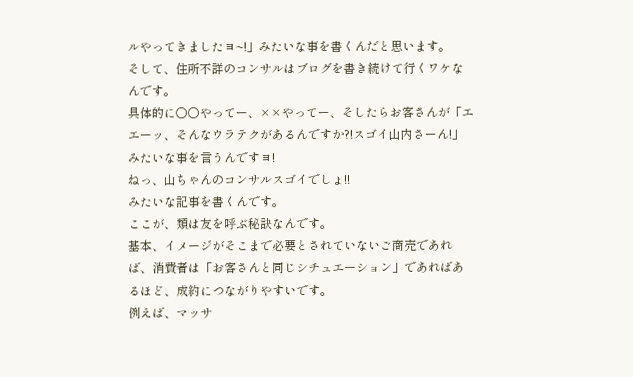ルやってきましたヨ~!」みたいな事を書くんだと思います。
そして、住所不詳のコンサルはブログを書き続けて行くワケなんです。
具体的に○○やってー、××やってー、そしたらお客さんが「エエーッ、そんなウラテクがあるんですか?!スゴイ山内さーん!」みたいな事を言うんですヨ!
ねっ、山ちゃんのコンサルスゴイでしょ!!
みたいな記事を書くんです。
ここが、類は友を呼ぶ秘訣なんです。
基本、イメージがそこまで必要とされていないご商売であれば、消費者は「お客さんと同じシチュエーション」であればあるほど、成約につながりやすいです。
例えば、マッサ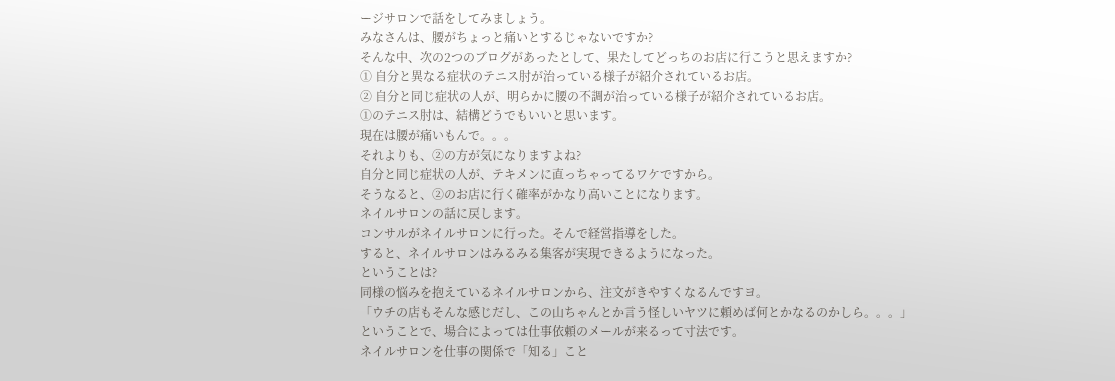ージサロンで話をしてみましょう。
みなさんは、腰がちょっと痛いとするじゃないですか?
そんな中、次の2つのブログがあったとして、果たしてどっちのお店に行こうと思えますか?
① 自分と異なる症状のテニス肘が治っている様子が紹介されているお店。
② 自分と同じ症状の人が、明らかに腰の不調が治っている様子が紹介されているお店。
①のテニス肘は、結構どうでもいいと思います。
現在は腰が痛いもんで。。。
それよりも、②の方が気になりますよね?
自分と同じ症状の人が、テキメンに直っちゃってるワケですから。
そうなると、②のお店に行く確率がかなり高いことになります。
ネイルサロンの話に戻します。
コンサルがネイルサロンに行った。そんで経営指導をした。
すると、ネイルサロンはみるみる集客が実現できるようになった。
ということは?
同様の悩みを抱えているネイルサロンから、注文がきやすくなるんですヨ。
「ウチの店もそんな感じだし、この山ちゃんとか言う怪しいヤツに頼めば何とかなるのかしら。。。」
ということで、場合によっては仕事依頼のメールが来るって寸法です。
ネイルサロンを仕事の関係で「知る」こと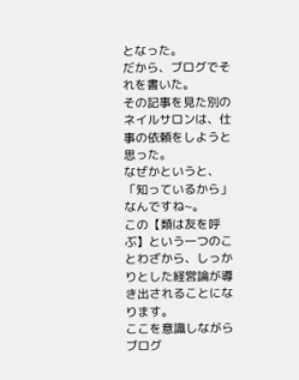となった。
だから、ブログでそれを書いた。
その記事を見た別のネイルサロンは、仕事の依頼をしようと思った。
なぜかというと、「知っているから」なんですね~。
この【類は友を呼ぶ】という一つのことわざから、しっかりとした経営論が導き出されることになります。
ここを意識しながらブログ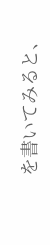を書いてみると、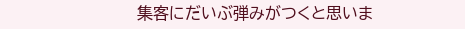集客にだいぶ弾みがつくと思いま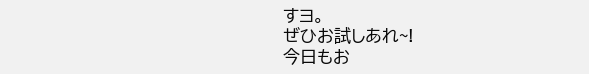すヨ。
ぜひお試しあれ~!
今日もお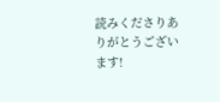読みくださりありがとうございます!